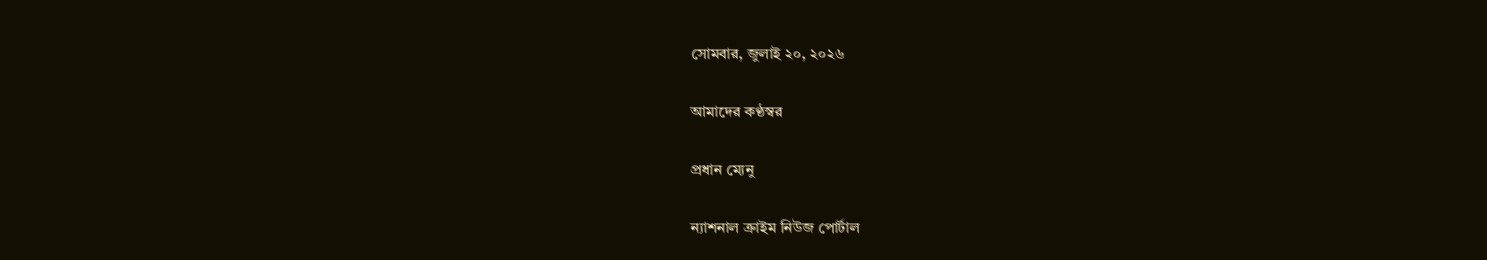সোমবার, জুলাই ২০, ২০২৬

আমাদের কণ্ঠস্বর

প্রধান ম্যেনু

ন্যাশনাল ক্রাইম নিউজ পোর্টাল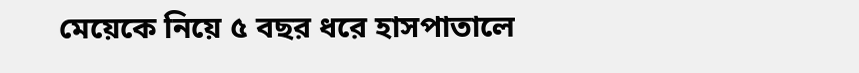মেয়েকে নিয়ে ৫ বছর ধরে হাসপাতালে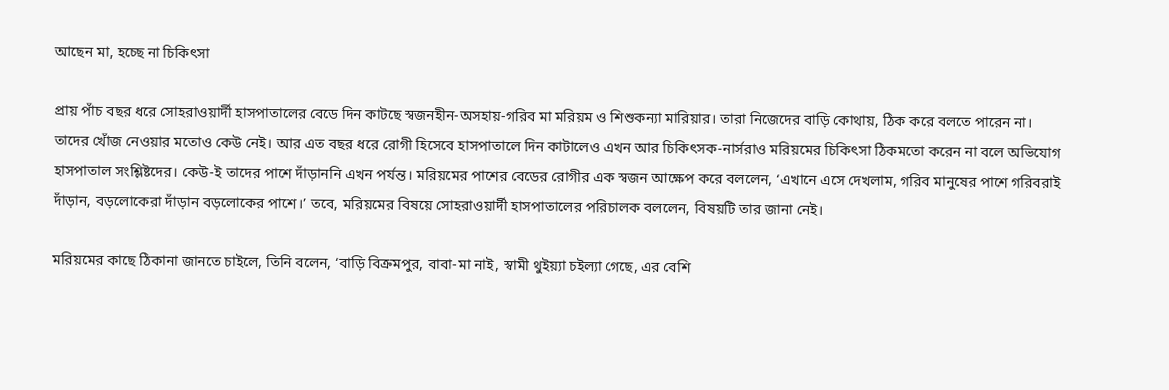আছেন মা, হচ্ছে না চিকিৎসা

প্রায় পাঁচ বছর ধরে সোহরাওয়ার্দী হাসপাতালের বেডে দিন কাটছে স্বজনহীন-অসহায়-গরিব মা মরিয়ম ও শিশুকন্যা মারিয়ার। তারা নিজেদের বাড়ি কোথায়, ঠিক করে বলতে পারেন না। তাদের খোঁজ নেওয়ার মতোও কেউ নেই। আর এত বছর ধরে রোগী হিসেবে হাসপাতালে দিন কাটালেও এখন আর চিকিৎসক-নার্সরাও মরিয়মের চিকিৎসা ঠিকমতো করেন না বলে অভিযোগ হাসপাতাল সংশ্লিষ্টদের। কেউ-ই তাদের পাশে দাঁড়াননি এখন পর্যন্ত। মরিয়মের পাশের বেডের রোগীর এক স্বজন আক্ষেপ করে বললেন, ‘এখানে এসে দেখলাম, গরিব মানুষের পাশে গরিবরাই দাঁড়ান, বড়লোকেরা দাঁড়ান বড়লোকের পাশে।’ তবে, মরিয়মের বিষয়ে সোহরাওয়ার্দী হাসপাতালের পরিচালক বললেন, বিষয়টি তার জানা নেই।

মরিয়মের কাছে ঠিকানা জানতে চাইলে, তিনি বলেন, ‘বাড়ি বিক্রমপুর, বাবা-মা নাই, স্বামী থুইয়্যা চইল্যা গেছে, এর বেশি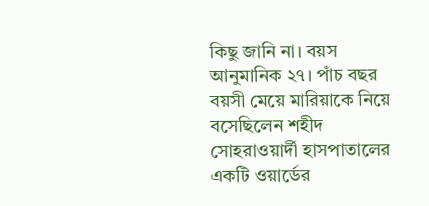কিছু জানি না। বয়স আনুমানিক ২৭। পাঁচ বছর বয়সী মেয়ে মারিয়াকে নিয়ে বসেছিলেন শহীদ সোহরাওয়ার্দী হাসপাতালের একটি ওয়ার্ডের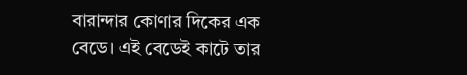বারান্দার কোণার দিকের এক বেডে। এই বেডেই কাটে তার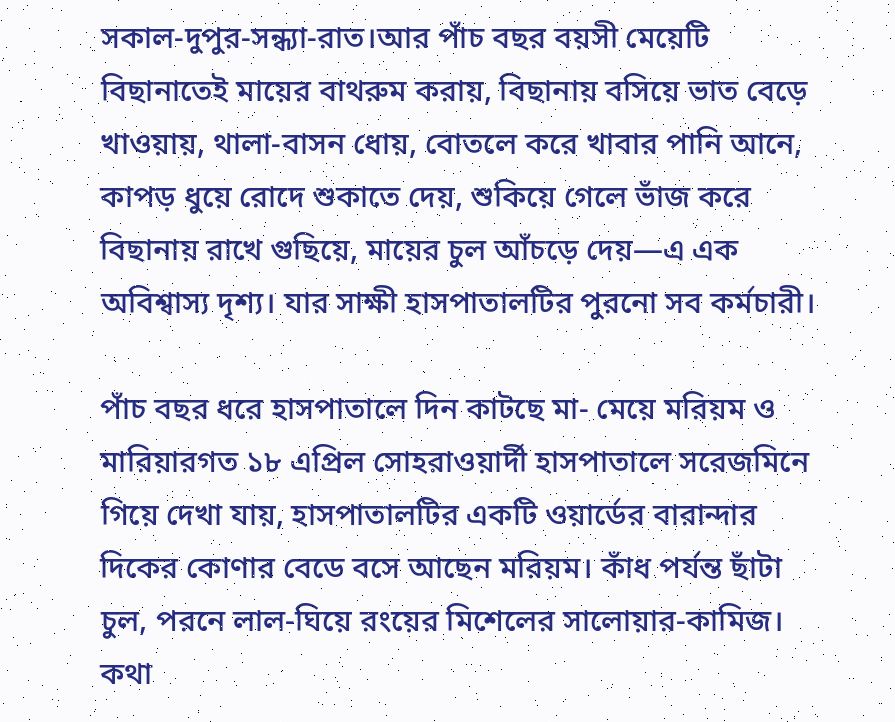সকাল-দুপুর-সন্ধ্যা-রাত।আর পাঁচ বছর বয়সী মেয়েটি বিছানাতেই মায়ের বাথরুম করায়, বিছানায় বসিয়ে ভাত বেড়ে খাওয়ায়, থালা-বাসন ধোয়, বোতলে করে খাবার পানি আনে, কাপড় ধুয়ে রোদে শুকাতে দেয়, শুকিয়ে গেলে ভাঁজ করে বিছানায় রাখে গুছিয়ে, মায়ের চুল আঁচড়ে দেয়—এ এক অবিশ্বাস্য দৃশ্য। যার সাক্ষী হাসপাতালটির পুরনো সব কর্মচারী।

পাঁচ বছর ধরে হাসপাতালে দিন কাটছে মা- মেয়ে মরিয়ম ও মারিয়ারগত ১৮ এপ্রিল সোহরাওয়ার্দী হাসপাতালে সরেজমিনে গিয়ে দেখা যায়, হাসপাতালটির একটি ওয়ার্ডের বারান্দার দিকের কোণার বেডে বসে আছেন মরিয়ম। কাঁধ পর্যন্ত ছাঁটা চুল, পরনে লাল-ঘিয়ে রংয়ের মিশেলের সালোয়ার-কামিজ। কথা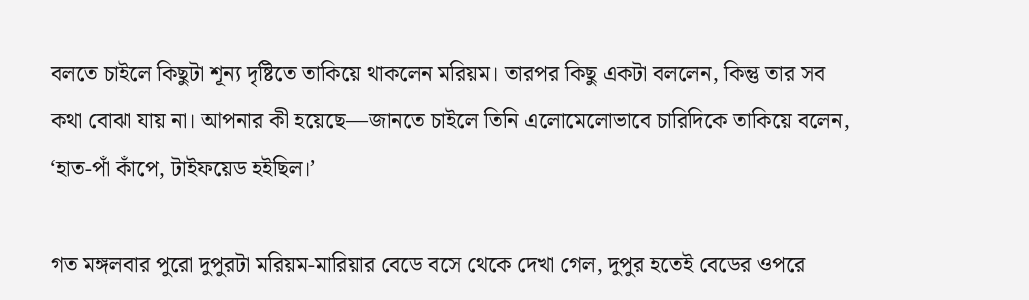বলতে চাইলে কিছুটা শূন্য দৃষ্টিতে তাকিয়ে থাকলেন মরিয়ম। তারপর কিছু একটা বললেন, কিন্তু তার সব কথা বোঝা যায় না। আপনার কী হয়েছে—জানতে চাইলে তিনি এলোমেলোভাবে চারিদিকে তাকিয়ে বলেন, ‘হাত-পাঁ কাঁপে, টাইফয়েড হইছিল।’

গত মঙ্গলবার পুরো দুপুরটা মরিয়ম-মারিয়ার বেডে বসে থেকে দেখা গেল, দুপুর হতেই বেডের ওপরে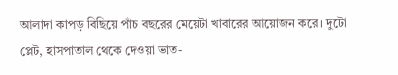আলাদা কাপড় বিছিয়ে পাঁচ বছরের মেয়েটা খাবারের আয়োজন করে। দুটো প্লেট, হাসপাতাল থেকে দেওয়া ভাত-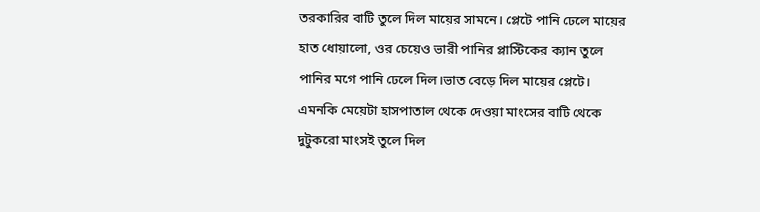তরকারির বাটি তুলে দিল মায়ের সামনে। প্লেটে পানি ঢেলে মায়ের হাত ধোয়ালো, ওর চেয়েও ভারী পানির প্লাস্টিকের ক্যান তুলে পানির মগে পানি ঢেলে দিল।ভাত বেড়ে দিল মায়ের প্লেটে। এমনকি মেয়েটা হাসপাতাল থেকে দেওয়া মাংসের বাটি থেকে দুটুকরো মাংসই তুলে দিল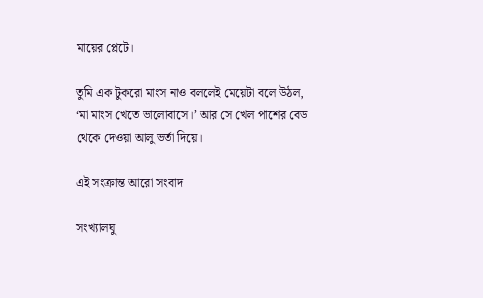মায়ের প্লেটে।

তুমি এক টুকরো মাংস নাও বললেই মেয়েটা বলে উঠল, ‘মা মাংস খেতে ভালোবাসে।’ আর সে খেল পাশের বেড থেকে দেওয়া আলু ভর্তা দিয়ে।

এই সংক্রান্ত আরো সংবাদ

সংখ্যালঘু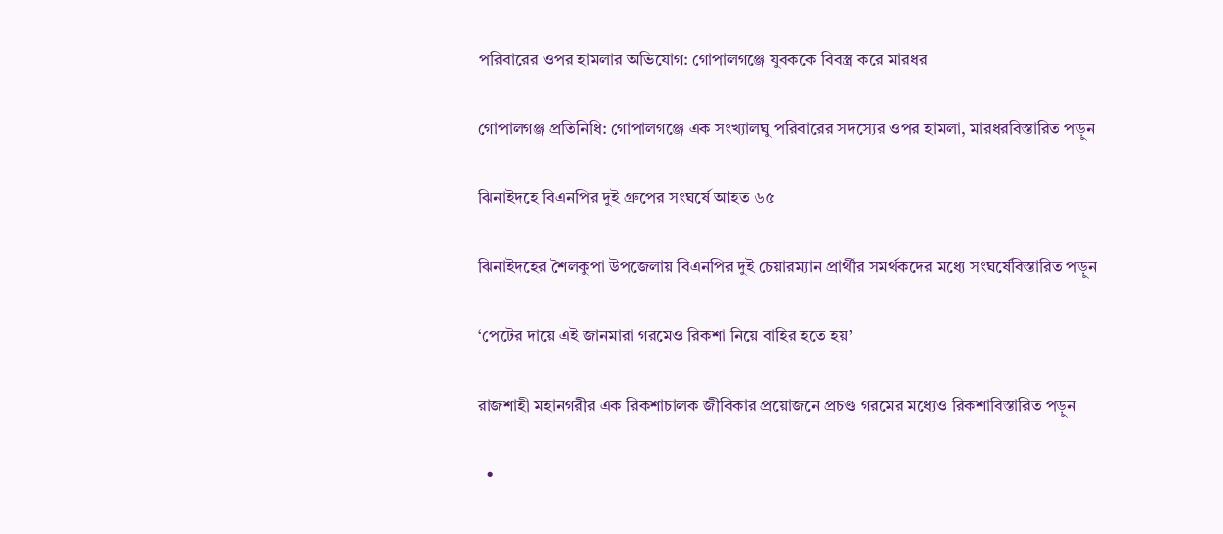পরিবারের ওপর হামলার অভিযোগ: গোপালগঞ্জে যুবককে বিবস্ত্র করে মারধর

গোপালগঞ্জ প্রতিনিধি: গোপালগঞ্জে এক সংখ্যালঘু পরিবারের সদস্যের ওপর হামলা, মারধরবিস্তারিত পড়ুন

ঝিনাইদহে বিএনপির দুই গ্রুপের সংঘর্ষে আহত ৬৫

ঝিনাইদহের শৈলকুপা উপজেলায় বিএনপির দুই চেয়ারম্যান প্রার্থীর সমর্থকদের মধ্যে সংঘর্ষেবিস্তারিত পড়ুন

‘পেটের দায়ে এই জানমারা গরমেও রিকশা নিয়ে বাহির হতে হয়’

রাজশাহী মহানগরীর এক রিকশাচালক জীবিকার প্রয়োজনে প্রচণ্ড গরমের মধ্যেও রিকশাবিস্তারিত পড়ুন

  •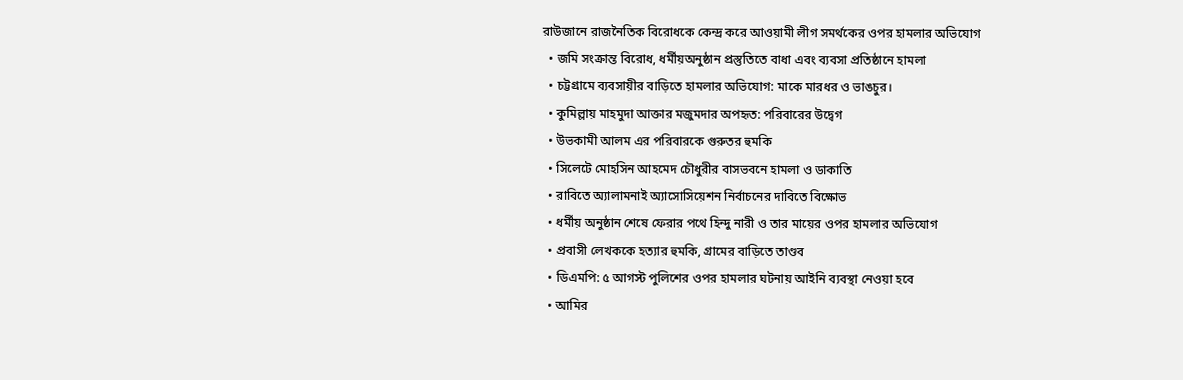রাউজানে রাজনৈতিক বিরোধকে কেন্দ্র করে আওয়ামী লীগ সমর্থকের ওপর হামলার অভিযোগ
  • জমি সংক্রান্ত বিরোধ, ধর্মীয়অনুষ্ঠান প্রস্তুতিতে বাধা এবং ব্যবসা প্রতিষ্ঠানে হামলা
  • চট্টগ্রামে ব্যবসায়ীর বাড়িতে হামলার অভিযোগ: মাকে মারধর ও ভাঙচুর।
  • কুমিল্লায় মাহমুদা আক্তার মজুমদার অপহৃত: পরিবারের উদ্বেগ
  • উভকামী আলম এর পরিবারকে গুরুতর হুমকি
  • সিলেটে মোহসিন আহমেদ চৌধুরীর বাসভবনে হামলা ও ডাকাতি
  • রাবিতে অ্যালামনাই অ্যাসোসিয়েশন নির্বাচনের দাবিতে বিক্ষোভ
  • ধর্মীয় অনুষ্ঠান শেষে ফেরার পথে হিন্দু নারী ও তার মায়ের ওপর হামলার অভিযোগ
  • প্রবাসী লেখককে হত্যার হুমকি, গ্রামের বাড়িতে তাণ্ডব
  • ডিএমপি: ৫ আগস্ট পুলিশের ওপর হামলার ঘটনায় আইনি ব্যবস্থা নেওয়া হবে
  • আমির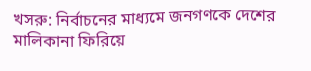খসরু: নির্বাচনের মাধ্যমে জনগণকে দেশের মালিকানা ফিরিয়ে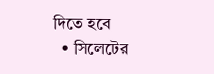দিতে হবে
  • সিলেটের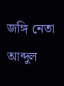জঙ্গি নেতা আব্দুল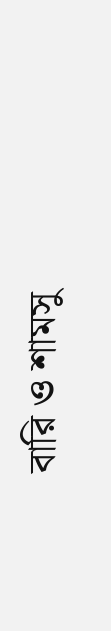বারি ও শামসু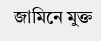জামিনে মুক্ত